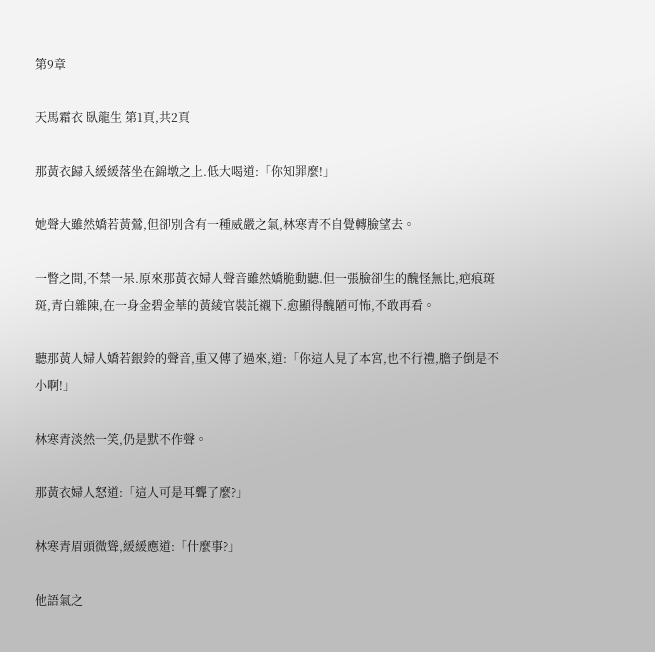第9章

天馬霜衣 臥龍生 第1頁,共2頁

那黃衣歸入緩緩落坐在錦墩之上.低大喝道:「你知罪麼!」

她聲大雖然嬌若黃鶯,但卻別含有一種威嚴之氣,林寒青不自覺轉臉望去。

一瞥之間,不禁一呆.原來那黃衣婦人聲音雖然嬌脆動聽.但一張臉卻生的醜怪無比,疤痕斑斑,青白雜陳,在一身金碧金華的黃綾官裝託襯下.愈顯得醜陋可怖,不敢再看。

聽那黃人婦人嬌若銀鈴的聲音,重又傳了過來,道:「你這人見了本宮,也不行禮,膽子倒是不小啊!」

林寒青淡然一笑,仍是默不作聲。

那黃衣婦人怒道:「這人可是耳聾了麼?」

林寒青眉頭微聳,緩緩應道:「什麼事?」

他語氣之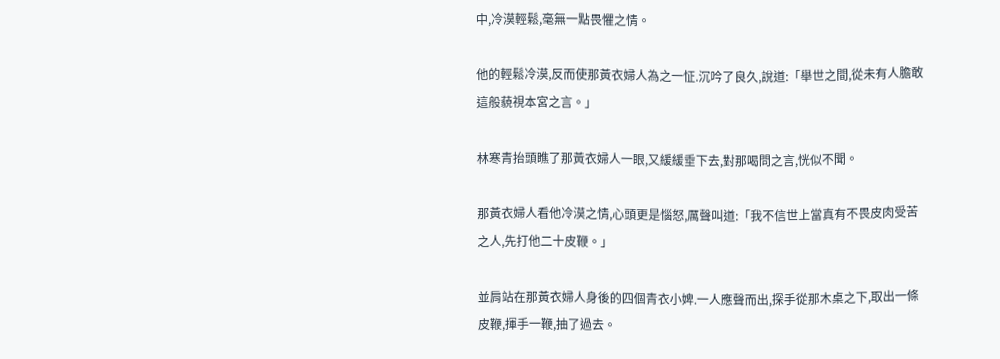中,冷漠輕鬆,毫無一點畏懼之情。

他的輕鬆冷漠,反而使那黃衣婦人為之一怔.沉吟了良久,說道:「舉世之間,從未有人膽敢這般藐視本宮之言。」

林寒青抬頭瞧了那黃衣婦人一眼,又緩緩垂下去,對那喝問之言,恍似不聞。

那黃衣婦人看他冷漠之情,心頭更是惱怒,厲聲叫道:「我不信世上當真有不畏皮肉受苦之人,先打他二十皮鞭。」

並肩站在那黃衣婦人身後的四個青衣小婢.一人應聲而出,探手從那木桌之下,取出一條皮鞭,揮手一鞭,抽了過去。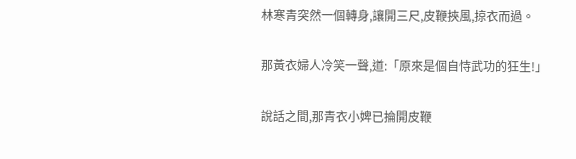林寒青突然一個轉身,讓開三尺,皮鞭挾風,掠衣而過。

那黃衣婦人冷笑一聲,道:「原來是個自恃武功的狂生!」

說話之間,那青衣小婢已掄開皮鞭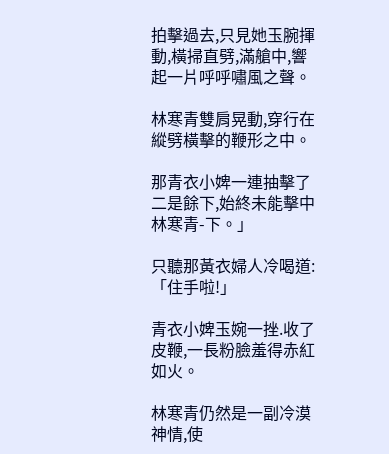拍擊過去,只見她玉腕揮動,橫掃直劈,滿艙中,響起一片呼呼嘯風之聲。

林寒青雙肩晃動,穿行在縱劈橫擊的鞭形之中。

那青衣小婢一連抽擊了二是餘下,始終未能擊中林寒青-下。」

只聽那黃衣婦人冷喝道:「住手啦!」

青衣小婢玉婉一挫.收了皮鞭,一長粉臉羞得赤紅如火。

林寒青仍然是一副冷漠神情,使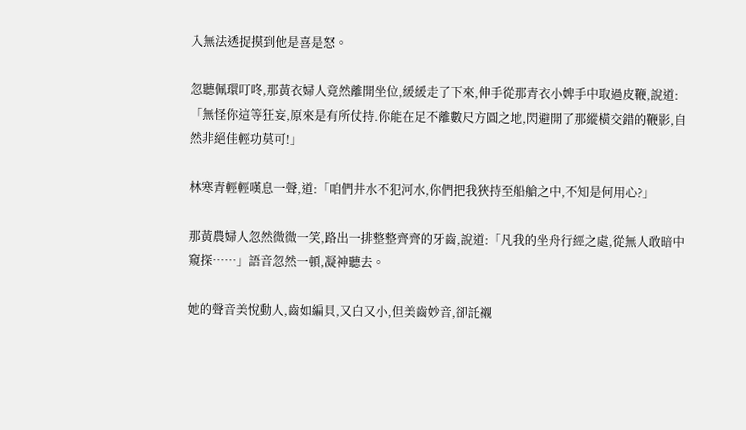入無法透捉摸到他是喜是怒。

忽聽佩環叮咚,那黃衣婦人竟然離開坐位,緩緩走了下來,伸手從那青衣小婢手中取過皮鞭,說道:「無怪你這等狂妄,原來是有所仗持.你能在足不離數尺方圓之地,閃避開了那縱橫交錯的鞭影,自然非絕佳輕功莫可!」

林寒青輕輕嘆息一聲,道:「咱們井水不犯河水,你們把我狹持至船艙之中,不知是何用心?」

那黃農婦人忽然微微一笑,路出一排整整齊齊的牙齒,說道:「凡我的坐舟行經之處,從無人敢暗中窺探……」語音忽然一頓,凝神聽去。

她的聲音美悅動人,齒如編貝,又白又小,但美齒妙音,卻託襯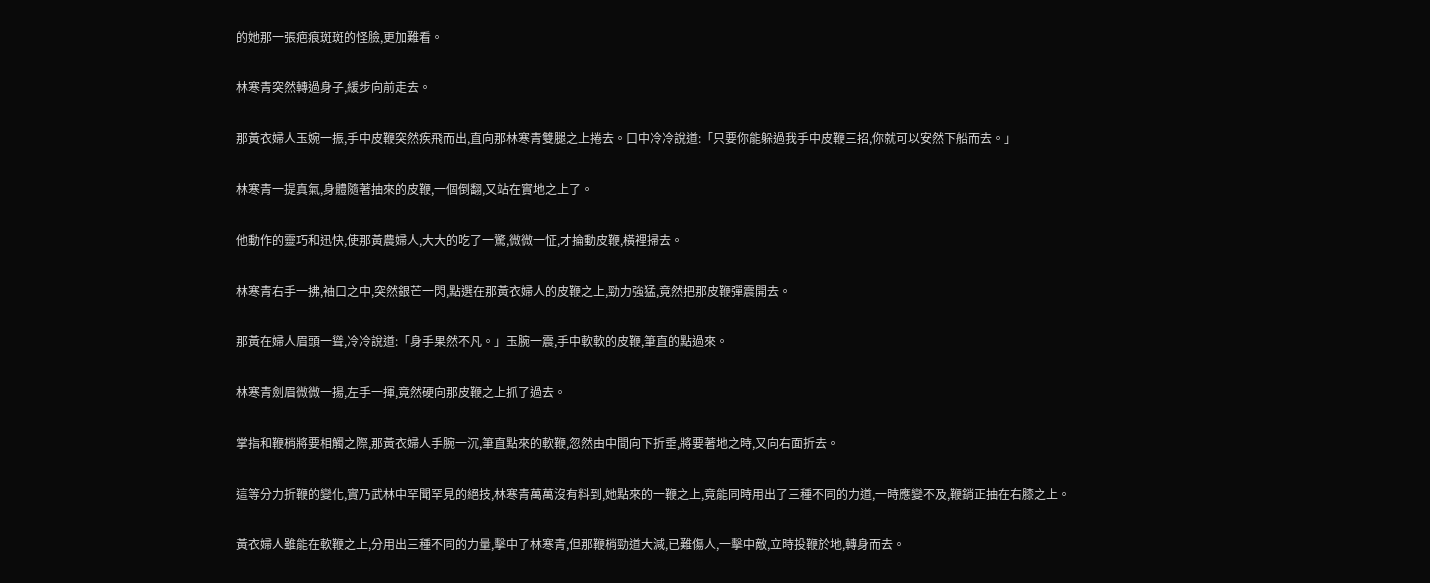的她那一張疤痕斑斑的怪臉,更加難看。

林寒青突然轉過身子,緩步向前走去。

那黃衣婦人玉婉一振,手中皮鞭突然疾飛而出,直向那林寒青雙腿之上捲去。口中冷冷說道:「只要你能躲過我手中皮鞭三招,你就可以安然下船而去。」

林寒青一提真氣,身體隨著抽來的皮鞭,一個倒翻,又站在實地之上了。

他動作的靈巧和迅快,使那黃農婦人,大大的吃了一驚,微微一怔,才掄動皮鞭,橫裡掃去。

林寒青右手一拂,袖口之中,突然銀芒一閃,點選在那黃衣婦人的皮鞭之上,勁力強猛,竟然把那皮鞭彈震開去。

那黃在婦人眉頭一聳,冷冷說道:「身手果然不凡。」玉腕一震,手中軟軟的皮鞭,筆直的點過來。

林寒青劍眉微微一揚,左手一揮,竟然硬向那皮鞭之上抓了過去。

掌指和鞭梢將要相觸之際,那黃衣婦人手腕一沉,筆直點來的軟鞭,忽然由中間向下折垂,將要著地之時,又向右面折去。

這等分力折鞭的變化,實乃武林中罕聞罕見的絕技,林寒青萬萬沒有料到,她點來的一鞭之上,竟能同時用出了三種不同的力道,一時應變不及,鞭銷正抽在右膝之上。

黃衣婦人雖能在軟鞭之上,分用出三種不同的力量,擊中了林寒青,但那鞭梢勁道大減,已難傷人,一擊中敵,立時投鞭於地,轉身而去。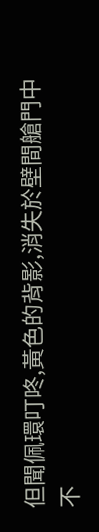但聞佩環叮咚,黃色的背影,消失於壁間艙門中不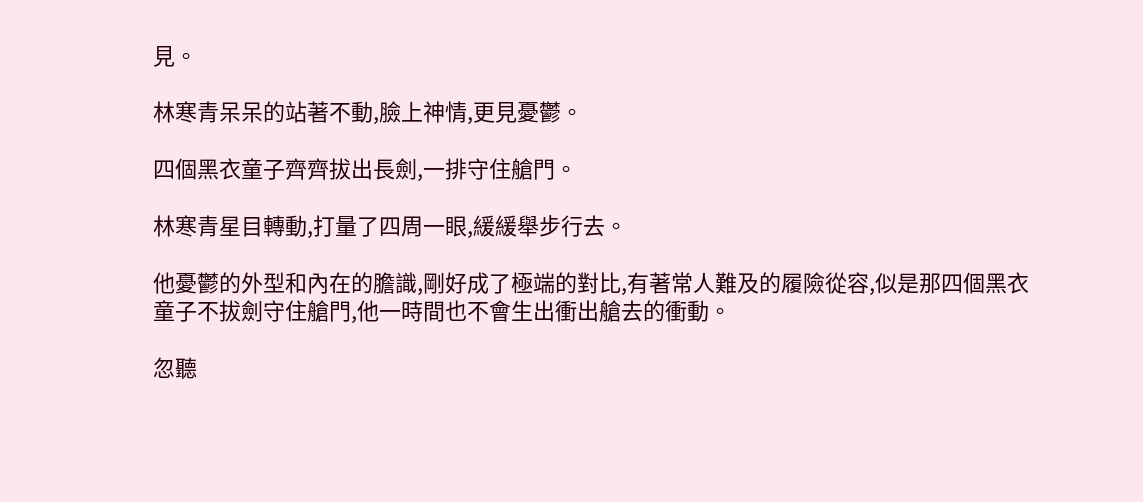見。

林寒青呆呆的站著不動,臉上神情,更見憂鬱。

四個黑衣童子齊齊拔出長劍,一排守住艙門。

林寒青星目轉動,打量了四周一眼,緩緩舉步行去。

他憂鬱的外型和內在的膽識,剛好成了極端的對比,有著常人難及的履險從容,似是那四個黑衣童子不拔劍守住艙門,他一時間也不會生出衝出艙去的衝動。

忽聽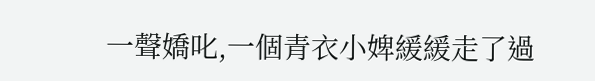一聲嬌叱,一個青衣小婢緩緩走了過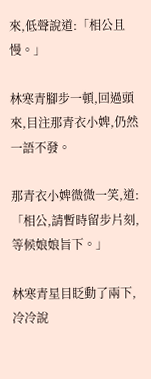來,低聲說道:「相公且慢。」

林寒青腳步一頓,回過頭來,目注那青衣小婢,仍然一語不發。

那青衣小婢微微一笑,道:「相公,請暫時留步片刻,等候娘娘旨下。」

林寒青星目眨動了兩下,冷冷說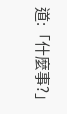道:「什麼事?」